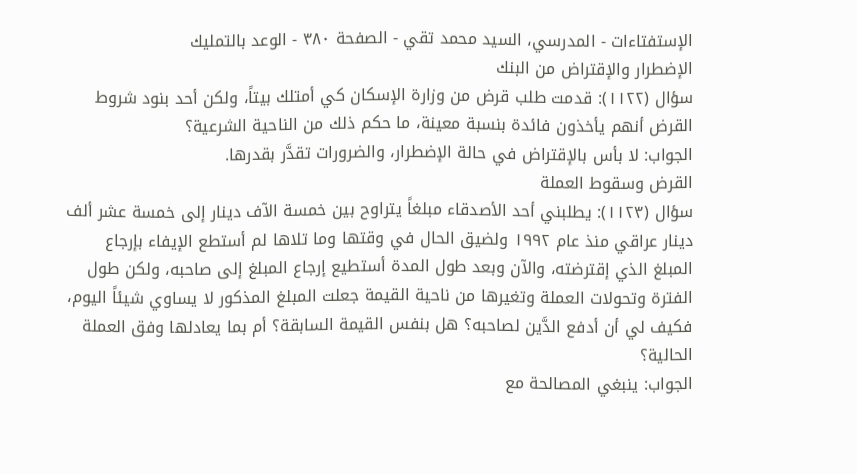الإستفتاءات - المدرسي، السيد محمد تقي - الصفحة ٣٨٠ - الوعد بالتمليك
الإضطرار والإقتراض من البنك
سؤال (١١٢٢): قدمت طلب قرض من وزارة الإسكان كي أمتلك بيتاً، ولكن أحد بنود شروط القرض أنهم يأخذون فائدة بنسبة معينة، ما حكم ذلك من الناحية الشرعية؟
الجواب: لا بأس بالإقتراض في حالة الإضطرار، والضرورات تقدَّر بقدرها.
القرض وسقوط العملة
سؤال (١١٢٣): يطلبني أحد الأصدقاء مبلغاً يتراوح بين خمسة الآف دينار إلى خمسة عشر ألف دينار عراقي منذ عام ١٩٩٢ ولضيق الحال في وقتها وما تلاها لم أستطع الإيفاء بإرجاع المبلغ الذي إقترضته، والآن وبعد طول المدة أستطيع إرجاع المبلغ إلى صاحبه، ولكن طول الفترة وتحولات العملة وتغيرها من ناحية القيمة جعلت المبلغ المذكور لا يساوي شيئاً اليوم، فكيف لي أن أدفع الدَّين لصاحبه؟ هل بنفس القيمة السابقة؟ أم بما يعادلها وفق العملة الحالية؟
الجواب: ينبغي المصالحة مع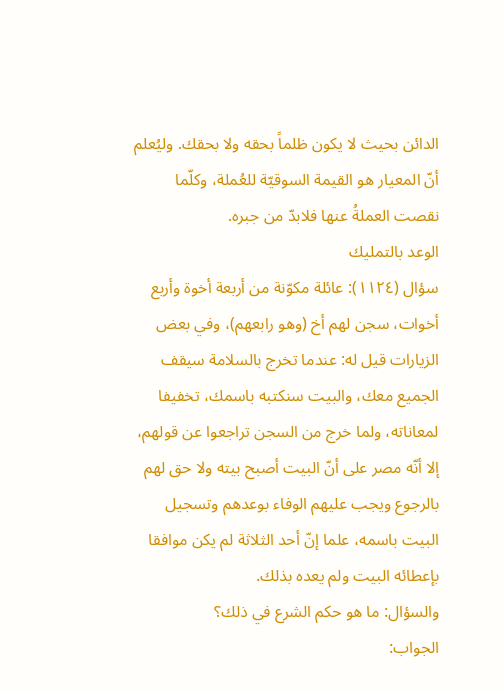الدائن بحيث لا يكون ظلماً بحقه ولا بحقك. وليُعلم أنّ المعيار هو القيمة السوقيّة للعُملة، وكلّما نقصت العملةُ عنها فلابدّ من جبره.
الوعد بالتمليك
سؤال (١١٢٤): عائلة مكوّنة من أربعة أخوة وأربع أخوات، سجن لهم أخ (وهو رابعهم)، وفي بعض الزيارات قيل له: عندما تخرج بالسلامة سيقف الجميع معك، والبيت سنكتبه باسمك، تخفيفا لمعاناته، ولما خرج من السجن تراجعوا عن قولهم، إلا أنّه مصر على أنّ البيت أصبح بيته ولا حق لهم بالرجوع ويجب عليهم الوفاء بوعدهم وتسجيل البيت باسمه، علما إنّ أحد الثلاثة لم يكن موافقا بإعطائه البيت ولم يعده بذلك.
والسؤال: ما هو حكم الشرع في ذلك؟
الجواب: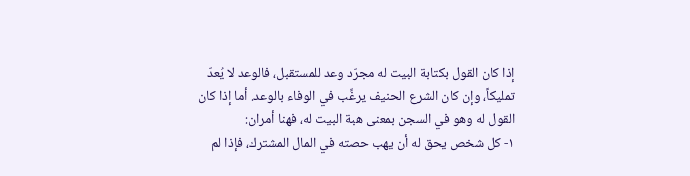إذا كان القول بكتابة البيت له مجرّد وعد للمستقبل، فالوعد لا يُعدّ تمليكاً، وإن كان الشرع الحنيف يرغِّب في الوفاء بالوعد. أما إذا كان القول له وهو في السجن بمعنى هبة البيت له، فهنا أمران:
١- كل شخص يحق له أن يهب حصته في المال المشترك، فإذا لم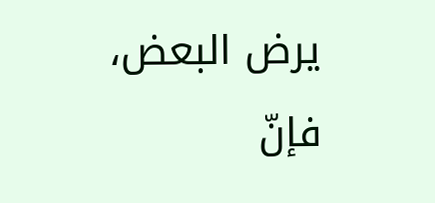يرض البعض، فإنّ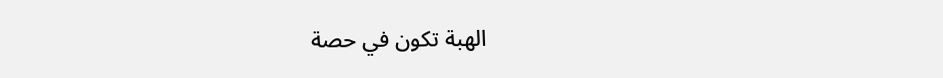الهبة تكون في حصة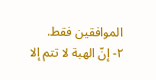الموافقين فقط.
٢- إنّ الهبة لا تتم إلا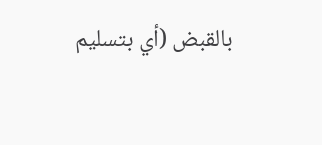بالقبض (أي بتسليم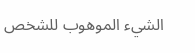الشيء الموهوب للشخص